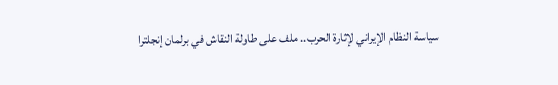سياسة النظام الإيراني لإثارة الحرب.. ملف على طاولة النقاش في برلمان إنجلترا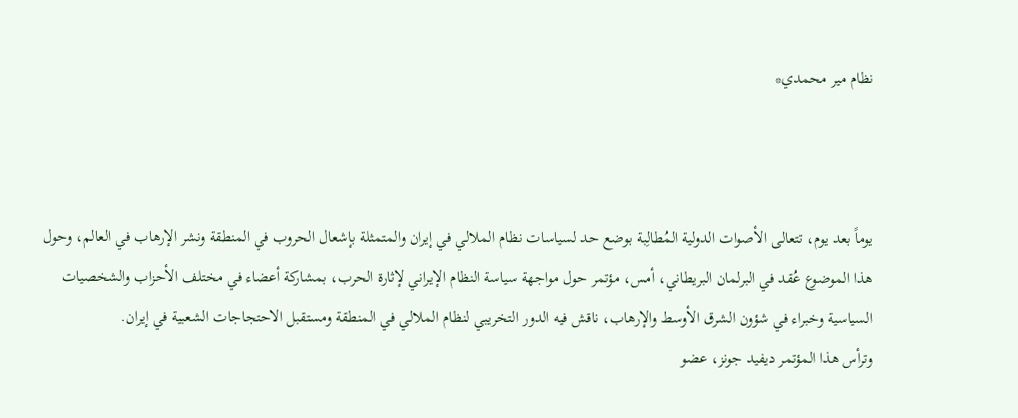نظام مير محمدي*



يوماً بعد يوم، تتعالى الأصوات الدولية المُطالِبة بوضع حد لسياسات نظام الملالي في إيران والمتمثلة بإشعال الحروب في المنطقة ونشر الإرهاب في العالم، وحول هذا الموضوع عُقد في البرلمان البريطاني، أمس، مؤتمر حول مواجهة سیاسة النظام الإيراني لإثارة الحرب، بمشاركة أعضاء في مختلف الأحزاب والشخصيات السياسية وخبراء في شؤون الشرق الأوسط والإرهاب، ناقش فيه الدور التخريبي لنظام الملالي في المنطقة ومستقبل الاحتجاجات الشعبية في إيران.
وترأس هذا المؤتمر ديفيد جونز، عضو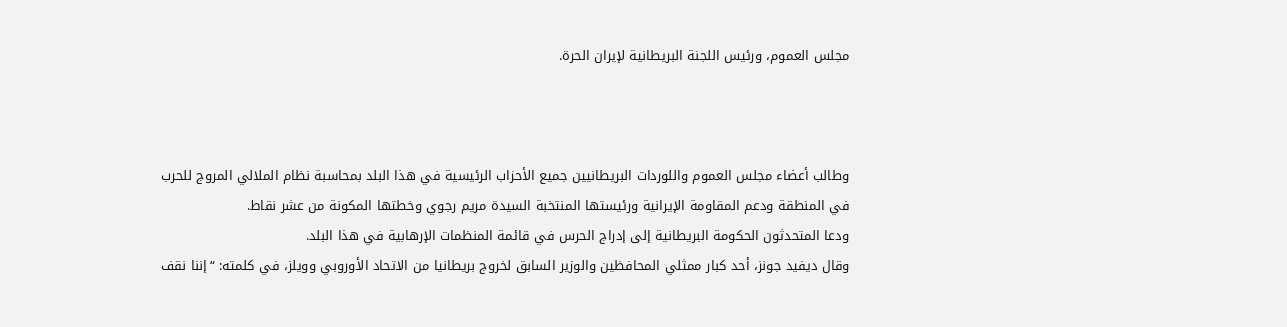مجلس العموم، ورئيس اللجنة البريطانية لإيران الحرة.



وطالب أعضاء مجلس العموم واللوردات البريطانيين جميع الأحزاب الرئيسية في هذا البلد بمحاسبة نظام الملالي المروج للحرب في المنطقة ودعم المقاومة الإيرانية ورئيستها المنتخبة السيدة مريم رجوي وخطتها المكونة من عشر نقاط.
ودعا المتحدثون الحكومة البريطانية إلى إدراج الحرس في قائمة المنظمات الإرهابية في هذا البلد.
وقال ديفيد جونز، أحد كبار ممثلي المحافظين والوزير السابق لخروج بريطانيا من الاتحاد الأوروبي وويلز، في كلمته: “إننا نقف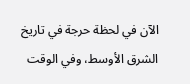الآن في لحظة حرجة في تاريخ الشرق الأوسط، وفي الوقت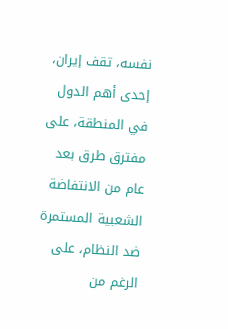نفسه، تقف إيران، إحدى أهم الدول في المنطقة، على مفترق طرق بعد عام من الانتفاضة الشعبية المستمرة ضد النظام، على الرغم من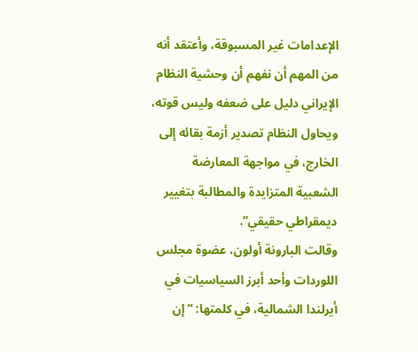الإعدامات غير المسبوقة، وأعتقد أنه من المهم أن نفهم أن وحشية النظام الإيراني دليل على ضعفه وليس قوته، ويحاول النظام تصدير أزمة بقائه إلى الخارج، في مواجهة المعارضة الشعبية المتزايدة والمطالبة بتغيير ديمقراطي حقيقي”.
وقالت البارونة أولون، عضوة مجلس اللوردات وأحد أبرز السياسيات في أيرلندا الشمالية، في كلمتها: “إن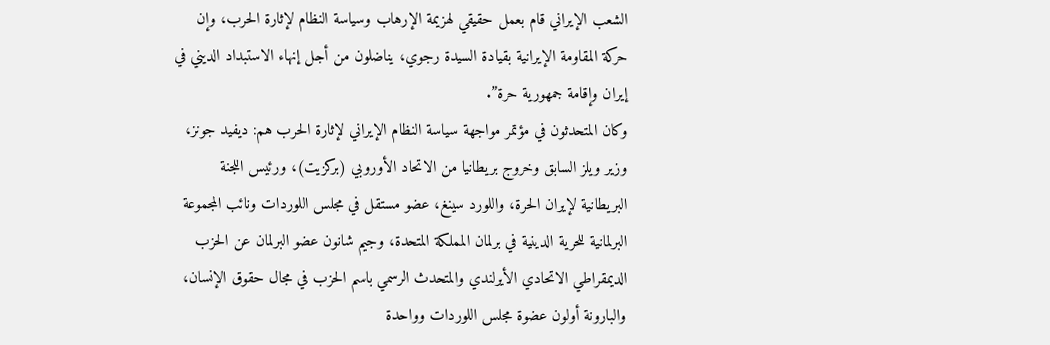الشعب الإيراني قام بعمل حقيقي لهزيمة الإرهاب وسياسة النظام لإثارة الحرب، وإن حركة المقاومة الإيرانية بقيادة السيدة رجوي، يناضلون من أجل إنهاء الاستبداد الديني في إيران وإقامة جمهورية حرة”.
وكان المتحدثون في مؤتمر مواجهة سیاسة النظام الإيراني لإثارة الحرب هم: ديفيد جونز، وزير ويلز السابق وخروج بريطانيا من الاتحاد الأوروبي (بركزيت)، ورئيس اللجنة البريطانية لإيران الحرة، واللورد سينغ، عضو مستقل في مجلس اللوردات ونائب المجموعة البرلمانية للحرية الدينية في برلمان المملكة المتحدة، وجيم شانون عضو البرلمان عن الحزب الديمقراطي الاتحادي الأيرلندي والمتحدث الرسمي باسم الحزب في مجال حقوق الإنسان، والبارونة أولون عضوة مجلس اللوردات وواحدة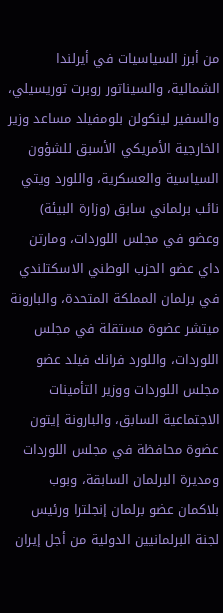من أبرز السياسيات في أيرلندا الشمالية، والسيناتور روبرت توريسيلي، والسفير لينكولن بلومفيلد مساعد وزير الخارجية الأمريكي الأسبق للشؤون السياسية والعسكرية، واللورد ويتي نائب برلماني سابق (وزارة البيئة) وعضو في مجلس اللوردات، ومارتن داي عضو الحزب الوطني الاسكتلندي في برلمان المملكة المتحدة، والبارونة ميتشر عضوة مستقلة في مجلس اللوردات، واللورد فرانك فيلد عضو مجلس اللوردات ووزير التأمينات الاجتماعية السابق، والبارونة إيتون عضوة محافظة في مجلس اللوردات ومديرة البرلمان السابقة، وبوب بلاكمان عضو برلمان إنجلترا ورئيس لجنة البرلمانيين الدولية من أجل إيران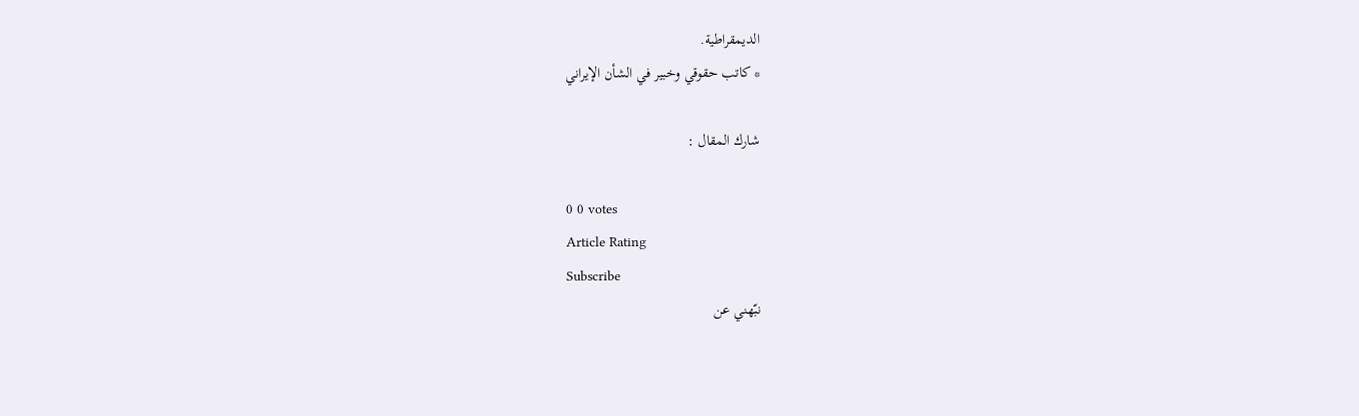الديمقراطية.
* كاتب حقوقي وخبير في الشأن الإيراني

شارك المقال :

0 0 votes
Article Rating
Subscribe
نبّهني عن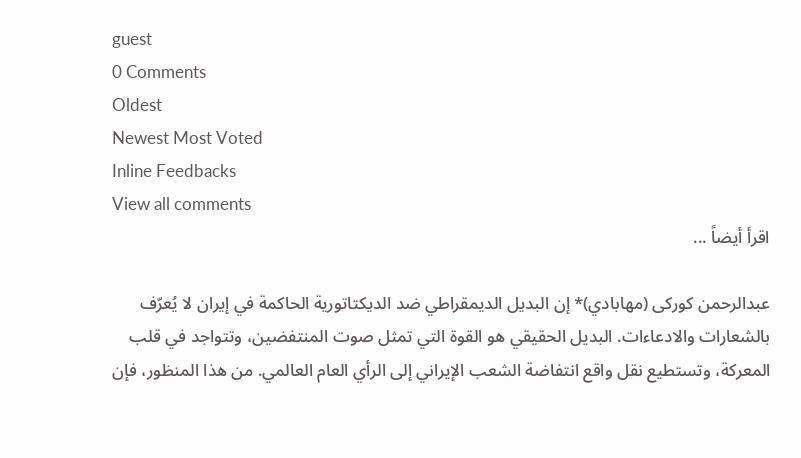guest
0 Comments
Oldest
Newest Most Voted
Inline Feedbacks
View all comments
اقرأ أيضاً ...

عبدالرحمن کورکی (مهابادي)* إن البديل الديمقراطي ضد الديكتاتورية الحاكمة في إيران لا يُعرّف بالشعارات والادعاءات. البديل الحقيقي هو القوة التي تمثل صوت المنتفضين، وتتواجد في قلب المعركة، وتستطيع نقل واقع انتفاضة الشعب الإيراني إلى الرأي العام العالمي. من هذا المنظور، فإن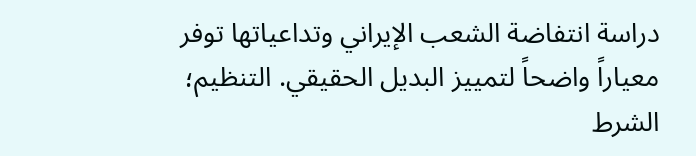دراسة انتفاضة الشعب الإيراني وتداعياتها توفر معياراً واضحاً لتمييز البديل الحقيقي. التنظيم؛ الشرط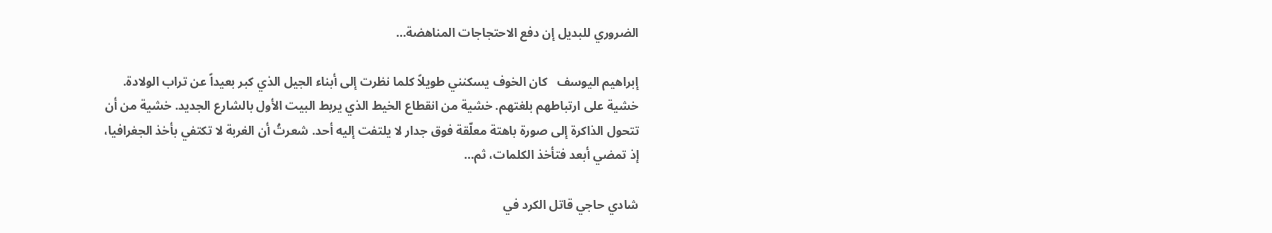الضروري للبديل إن دفع الاحتجاجات المناهضة…

إبراهيم اليوسف   كان الخوف يسكنني طويلاً كلما نظرت إلى أبناء الجيل الذي كبر بعيداً عن تراب الولادة. خشية على ارتباطهم بلغتهم. خشية من انقطاع الخيط الذي يربط البيت الأول بالشارع الجديد. خشية من أن تتحول الذاكرة إلى صورة باهتة معلّقة فوق جدار لا يلتفت إليه أحد. شعرتُ أن الغربة لا تكتفي بأخذ الجغرافيا، إذ تمضي أبعد فتأخذ الكلمات، ثم…

شادي حاجي قاتل الكرد في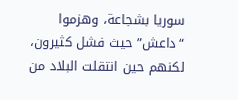سوريا بشجاعة، وهزموا “داعش” حيث فشل كثيرون، لكنهم حين انتقلت البلاد من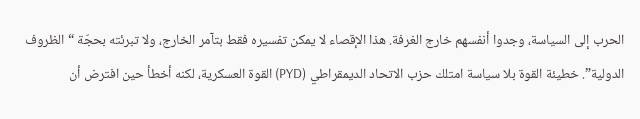الحرب إلى السياسة، وجدوا أنفسهم خارج الغرفة. هذا الإقصاء لا يمكن تفسيره فقط بتآمر الخارج، ولا تبرئته بحجّة “الظروف الدولية”. خطيئة القوة بلا سياسة امتلك حزب الاتحاد الديمقراطي (PYD) القوة العسكرية، لكنه أخطأ حين افترض أن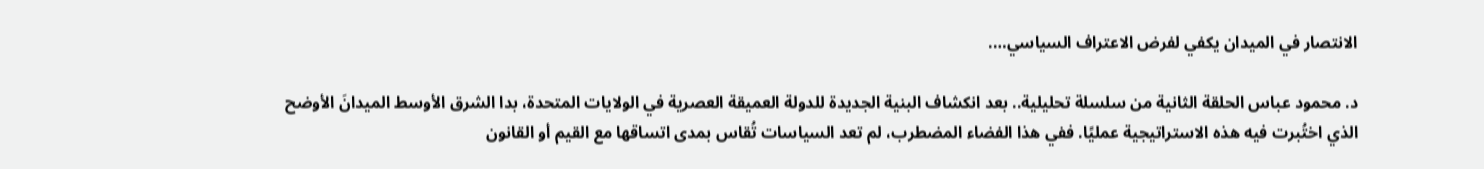الانتصار في الميدان يكفي لفرض الاعتراف السياسي….

د. محمود عباس الحلقة الثانية من سلسلة تحليلية.. بعد انكشاف البنية الجديدة للدولة العميقة العصرية في الولايات المتحدة، بدا الشرق الأوسط الميدانَ الأوضح الذي اختُبرت فيه هذه الاستراتيجية عمليًا. ففي هذا الفضاء المضطرب، لم تعد السياسات تُقاس بمدى اتساقها مع القيم أو القانون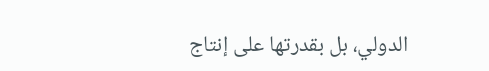الدولي، بل بقدرتها على إنتاج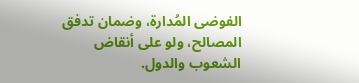الفوضى المُدارة، وضمان تدفق المصالح، ولو على أنقاض الشعوب والدول.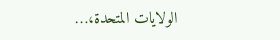الولايات المتحدة،…